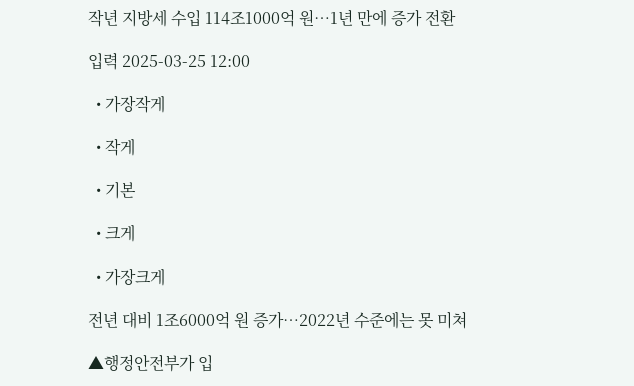작년 지방세 수입 114조1000억 원…1년 만에 증가 전환

입력 2025-03-25 12:00

  • 가장작게

  • 작게

  • 기본

  • 크게

  • 가장크게

전년 대비 1조6000억 원 증가…2022년 수준에는 못 미쳐

▲행정안전부가 입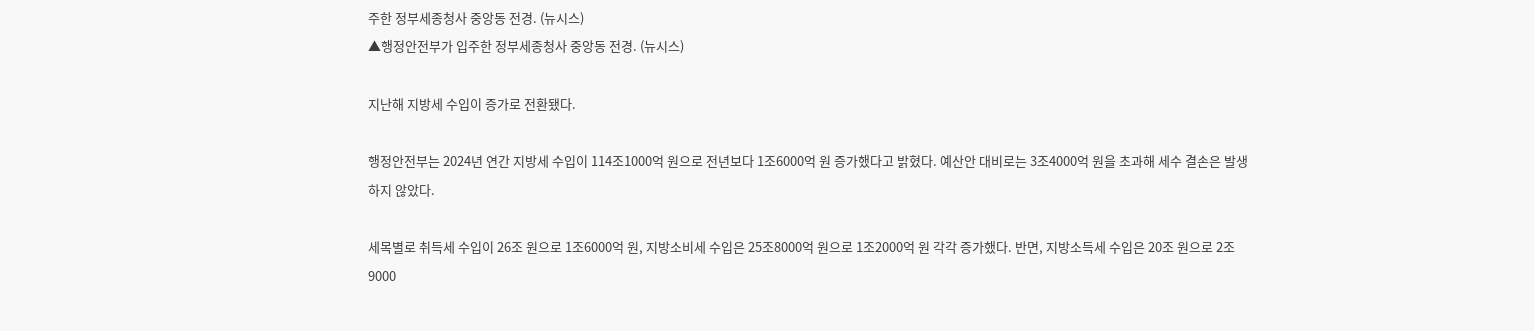주한 정부세종청사 중앙동 전경. (뉴시스)
▲행정안전부가 입주한 정부세종청사 중앙동 전경. (뉴시스)

지난해 지방세 수입이 증가로 전환됐다.

행정안전부는 2024년 연간 지방세 수입이 114조1000억 원으로 전년보다 1조6000억 원 증가했다고 밝혔다. 예산안 대비로는 3조4000억 원을 초과해 세수 결손은 발생하지 않았다.

세목별로 취득세 수입이 26조 원으로 1조6000억 원, 지방소비세 수입은 25조8000억 원으로 1조2000억 원 각각 증가했다. 반면, 지방소득세 수입은 20조 원으로 2조9000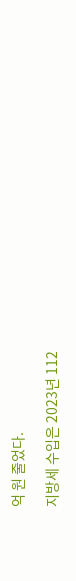억 원 줄었다.

지방세 수입은 2023년 112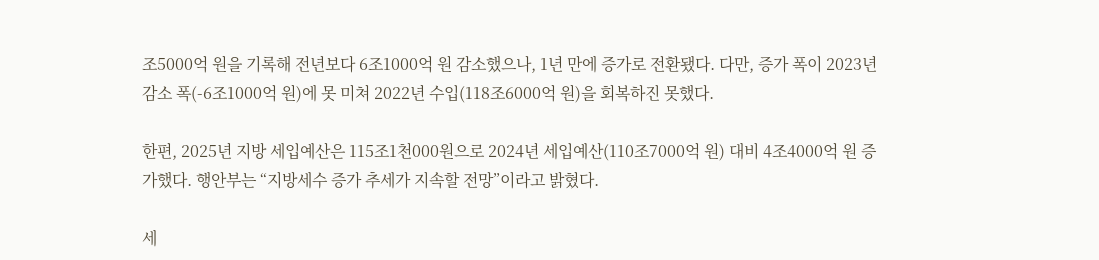조5000억 원을 기록해 전년보다 6조1000억 원 감소했으나, 1년 만에 증가로 전환됐다. 다만, 증가 폭이 2023년 감소 폭(-6조1000억 원)에 못 미쳐 2022년 수입(118조6000억 원)을 회복하진 못했다.

한편, 2025년 지방 세입예산은 115조1천000원으로 2024년 세입예산(110조7000억 원) 대비 4조4000억 원 증가했다. 행안부는 “지방세수 증가 추세가 지속할 전망”이라고 밝혔다.

세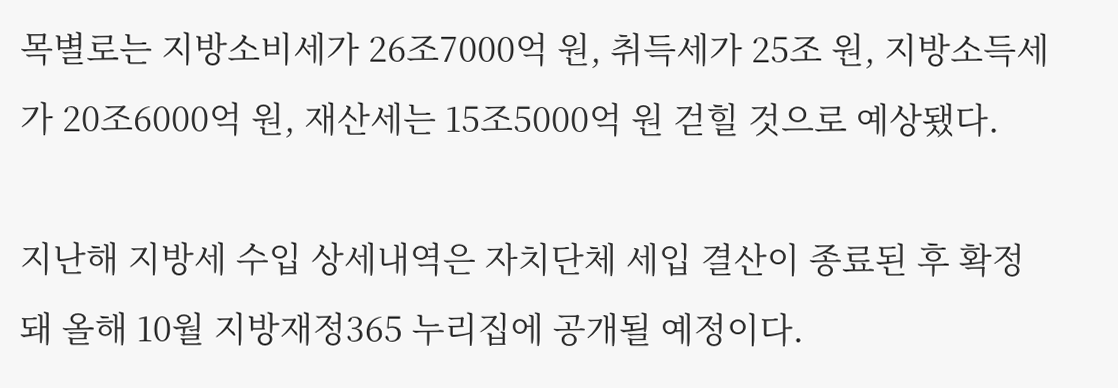목별로는 지방소비세가 26조7000억 원, 취득세가 25조 원, 지방소득세가 20조6000억 원, 재산세는 15조5000억 원 걷힐 것으로 예상됐다.

지난해 지방세 수입 상세내역은 자치단체 세입 결산이 종료된 후 확정돼 올해 10월 지방재정365 누리집에 공개될 예정이다.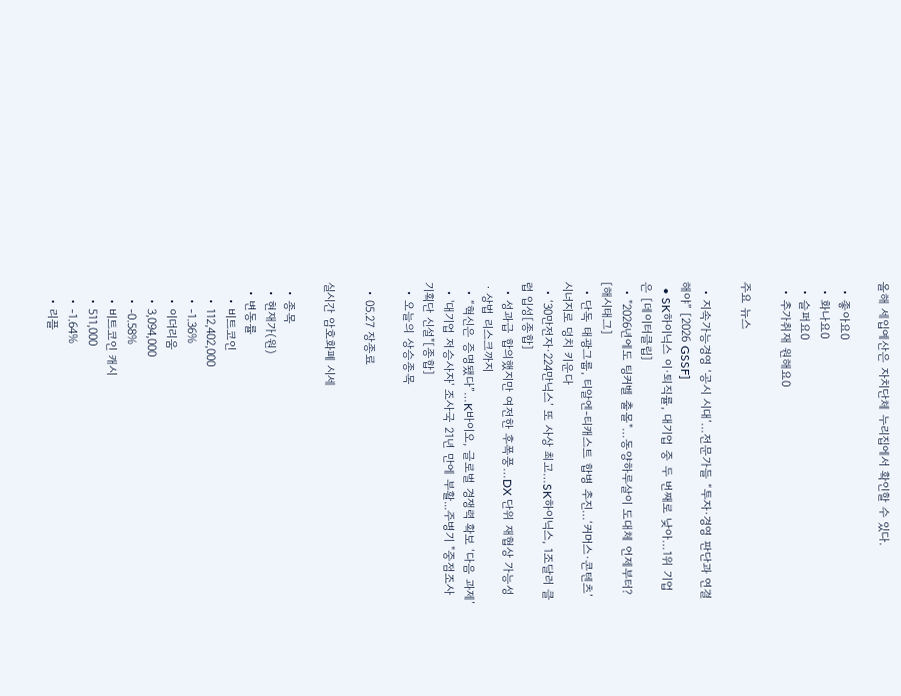올해 세입예산은 자치단체 누리집에서 확인할 수 있다.

  • 좋아요0
  • 화나요0
  • 슬퍼요0
  • 추가취재 원해요0

주요 뉴스

  • 지속가능경영 ‘공시 시대’…전문가들 “투자·경영 판단과 연결해야” [2026 GSSF]
  • SK하이닉스 이·퇴직률, 대기업 중 두 번째로 낮아…1위 기업은 [데이터클립]
  • "2026년에도 팅커벨 출몰"…동양하루살이 도대체 언제부터? [해시태그]
  • 단독 태광그룹, 티알엔-티캐스트 합병 추진…‘커머스·콘텐츠’ 시너지로 덩치 키운다
  • ‘30만전자·224만닉스’ 또 사상 최고…SK하이닉스, 1조달러 클럽 입성[종합]
  • 성과급 합의했지만 여전한 후폭풍…DX 단위 재협상 가능성ㆍ상법 리스크까지
  • “혁신은 증명됐다”…K바이오, 글로벌 경쟁력 확보 ‘다음 과제’
  • '대기업 저승사자' 조사국 21년 만에 부활...주병기 "중점조사기획단 신설"[종합]
  • 오늘의 상승종목

  • 05.27 장종료

실시간 암호화폐 시세

  • 종목
  • 현재가(원)
  • 변동률
    • 비트코인
    • 112,402,000
    • -1.36%
    • 이더리움
    • 3,094,000
    • -0.58%
    • 비트코인 캐시
    • 511,000
    • -1.64%
    • 리플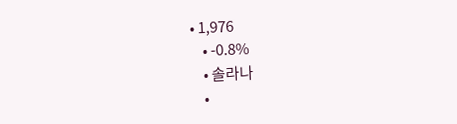• 1,976
    • -0.8%
    • 솔라나
    •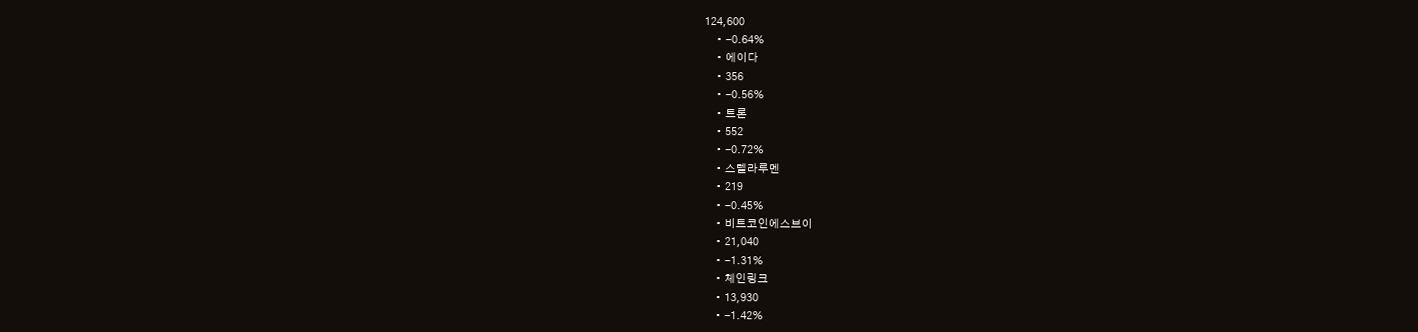124,600
    • -0.64%
    • 에이다
    • 356
    • -0.56%
    • 트론
    • 552
    • -0.72%
    • 스텔라루멘
    • 219
    • -0.45%
    • 비트코인에스브이
    • 21,040
    • -1.31%
    • 체인링크
    • 13,930
    • -1.42%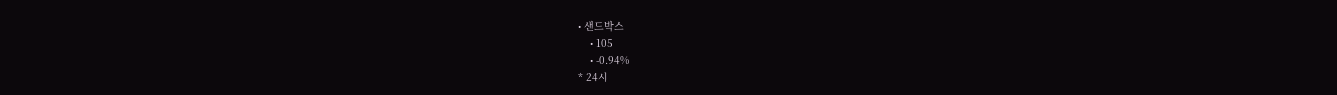• 샌드박스
    • 105
    • -0.94%
* 24시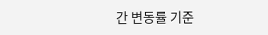간 변동률 기준